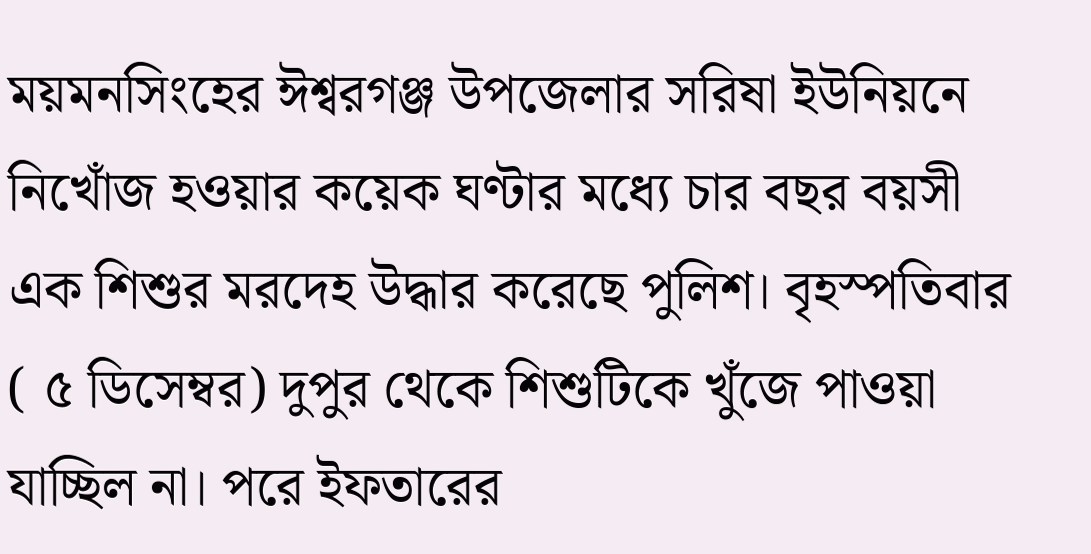ময়মনসিংহের ঈশ্বরগঞ্জ উপজেলার সরিষা ইউনিয়নে নিখোঁজ হওয়ার কয়েক ঘণ্টার মধ্যে চার বছর বয়সী এক শিশুর মরদেহ উদ্ধার করেছে পুলিশ। বৃহস্পতিবার ( ৫ ডিসেম্বর) দুপুর থেকে শিশুটিকে খুঁজে পাওয়া যাচ্ছিল না। পরে ইফতারের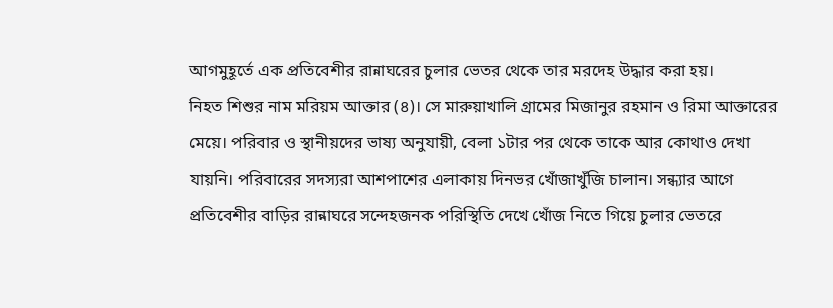আগমুহূর্তে এক প্রতিবেশীর রান্নাঘরের চুলার ভেতর থেকে তার মরদেহ উদ্ধার করা হয়।
নিহত শিশুর নাম মরিয়ম আক্তার (৪)। সে মারুয়াখালি গ্রামের মিজানুর রহমান ও রিমা আক্তারের মেয়ে। পরিবার ও স্থানীয়দের ভাষ্য অনুযায়ী, বেলা ১টার পর থেকে তাকে আর কোথাও দেখা যায়নি। পরিবারের সদস্যরা আশপাশের এলাকায় দিনভর খোঁজাখুঁজি চালান। সন্ধ্যার আগে প্রতিবেশীর বাড়ির রান্নাঘরে সন্দেহজনক পরিস্থিতি দেখে খোঁজ নিতে গিয়ে চুলার ভেতরে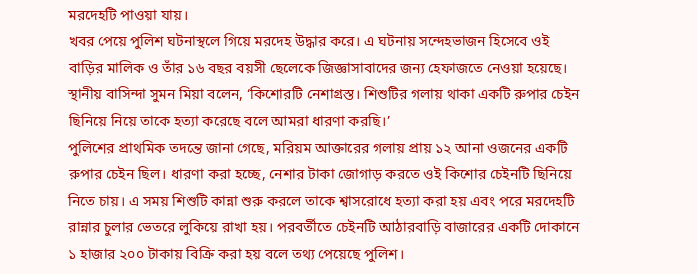মরদেহটি পাওয়া যায়।
খবর পেয়ে পুলিশ ঘটনাস্থলে গিয়ে মরদেহ উদ্ধার করে। এ ঘটনায় সন্দেহভাজন হিসেবে ওই বাড়ির মালিক ও তাঁর ১৬ বছর বয়সী ছেলেকে জিজ্ঞাসাবাদের জন্য হেফাজতে নেওয়া হয়েছে।
স্থানীয় বাসিন্দা সুমন মিয়া বলেন, ‘কিশোরটি নেশাগ্রস্ত। শিশুটির গলায় থাকা একটি রুপার চেইন ছিনিয়ে নিয়ে তাকে হত্যা করেছে বলে আমরা ধারণা করছি।’
পুলিশের প্রাথমিক তদন্তে জানা গেছে, মরিয়ম আক্তারের গলায় প্রায় ১২ আনা ওজনের একটি রুপার চেইন ছিল। ধারণা করা হচ্ছে, নেশার টাকা জোগাড় করতে ওই কিশোর চেইনটি ছিনিয়ে নিতে চায়। এ সময় শিশুটি কান্না শুরু করলে তাকে শ্বাসরোধে হত্যা করা হয় এবং পরে মরদেহটি রান্নার চুলার ভেতরে লুকিয়ে রাখা হয়। পরবর্তীতে চেইনটি আঠারবাড়ি বাজারের একটি দোকানে ১ হাজার ২০০ টাকায় বিক্রি করা হয় বলে তথ্য পেয়েছে পুলিশ।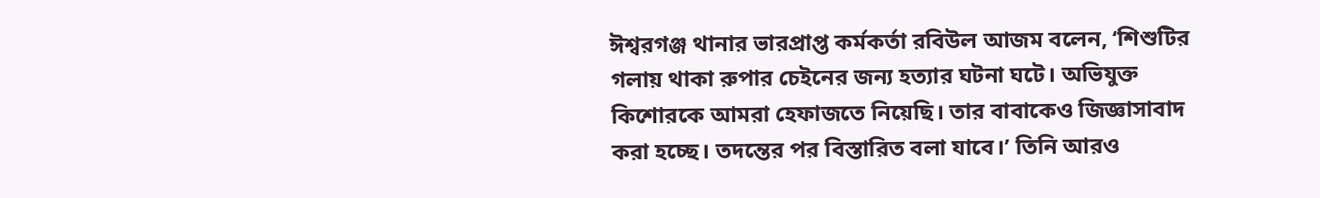ঈশ্বরগঞ্জ থানার ভারপ্রাপ্ত কর্মকর্তা রবিউল আজম বলেন, ‘শিশুটির গলায় থাকা রুপার চেইনের জন্য হত্যার ঘটনা ঘটে। অভিযুক্ত কিশোরকে আমরা হেফাজতে নিয়েছি। তার বাবাকেও জিজ্ঞাসাবাদ করা হচ্ছে। তদন্তের পর বিস্তারিত বলা যাবে।’ তিনি আরও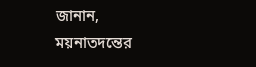জানান, ময়নাতদন্তের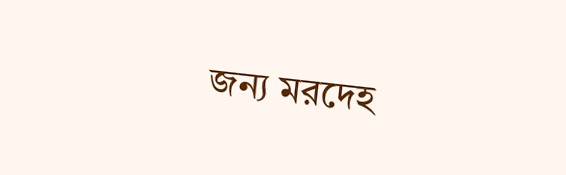জন্য মরদেহ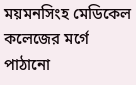ময়মনসিংহ মেডিকেল কলেজের মর্গে পাঠানো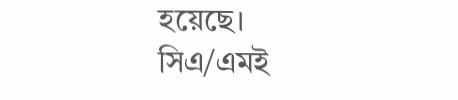হয়েছে।
সিএ/এমই